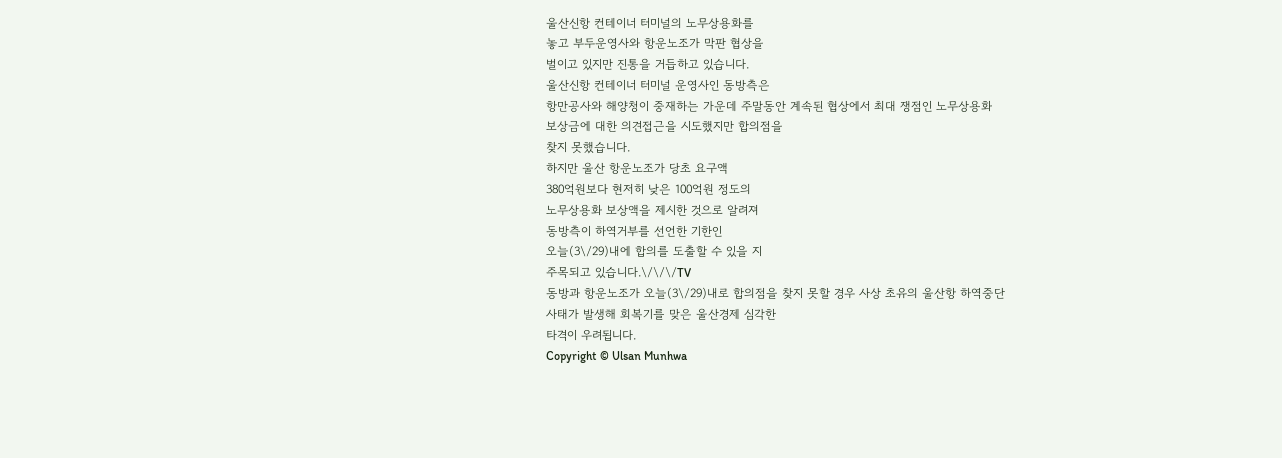울산신항 컨테이너 터미널의 노무상용화를
놓고 부두운영사와 항운노조가 막판 협상을
벌이고 있지만 진통을 거듭하고 있습니다.
울산신항 컨테이너 터미널 운영사인 동방측은
항만공사와 해양청이 중재하는 가운데 주말동안 계속된 협상에서 최대 쟁점인 노무상용화
보상금에 대한 의견접근을 시도했지만 합의점을
찾지 못했습니다.
하지만 울산 항운노조가 당초 요구액
380억원보다 현저히 낮은 100억원 정도의
노무상용화 보상액을 제시한 것으로 알려져
동방측이 하역거부를 선언한 기한인
오늘(3\/29)내에 합의를 도출할 수 있을 지
주목되고 있습니다.\/\/\/TV
동방과 항운노조가 오늘(3\/29)내로 합의점을 찾지 못할 경우 사상 초유의 울산항 하역중단
사태가 발생해 회복기를 맞은 울산경제 심각한
타격이 우려됩니다.
Copyright © Ulsan Munhwa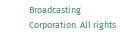Broadcasting Corporation. All rights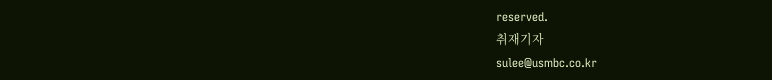reserved.
취재기자
sulee@usmbc.co.kr